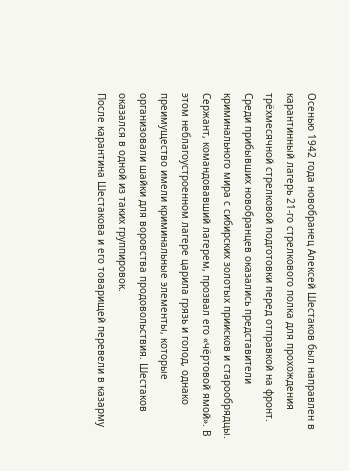Осенью 1942 года новобранец Алексей Шестаков был направлен в карантинный лагерь 21-го стрелкового полка для прохождения трёхмесячной стрелковой подготовки перед отправкой на фронт. Среди прибывших новобранцев оказались представители криминального мира с сибирских золотых приисков и старообрядцы. Сержант, командовавший лагерем, прозвал его «чёртовой ямой». В этом неблагоустроенном лагере царила грязь и голод, однако преимущество имели криминальные элементы, которые организовали шайки для воровства продовольствия. Шестаков оказался в одной из таких группировок.
После карантина Шестакова и его товарищей перевели в казарму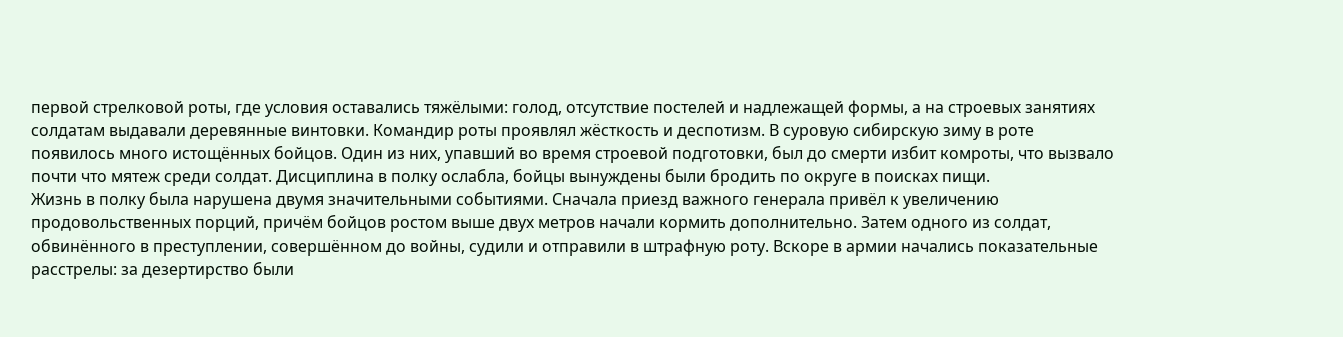первой стрелковой роты, где условия оставались тяжёлыми: голод, отсутствие постелей и надлежащей формы, а на строевых занятиях солдатам выдавали деревянные винтовки. Командир роты проявлял жёсткость и деспотизм. В суровую сибирскую зиму в роте появилось много истощённых бойцов. Один из них, упавший во время строевой подготовки, был до смерти избит комроты, что вызвало почти что мятеж среди солдат. Дисциплина в полку ослабла, бойцы вынуждены были бродить по округе в поисках пищи.
Жизнь в полку была нарушена двумя значительными событиями. Сначала приезд важного генерала привёл к увеличению продовольственных порций, причём бойцов ростом выше двух метров начали кормить дополнительно. Затем одного из солдат, обвинённого в преступлении, совершённом до войны, судили и отправили в штрафную роту. Вскоре в армии начались показательные расстрелы: за дезертирство были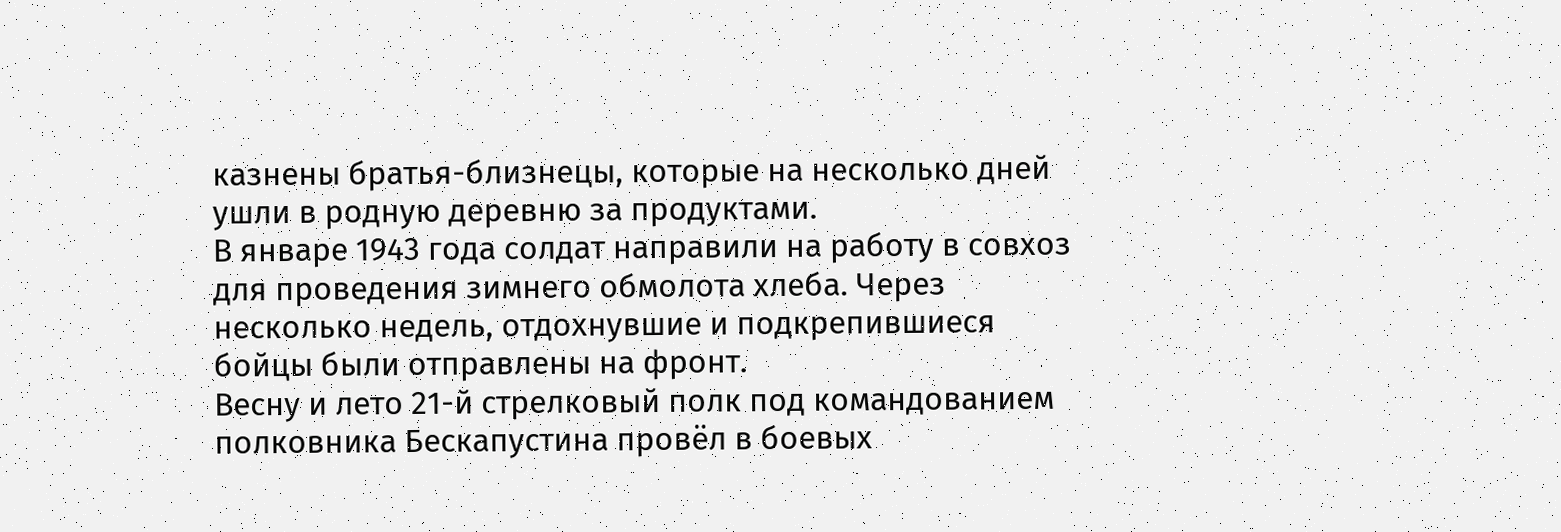казнены братья-близнецы, которые на несколько дней ушли в родную деревню за продуктами.
В январе 1943 года солдат направили на работу в совхоз для проведения зимнего обмолота хлеба. Через несколько недель, отдохнувшие и подкрепившиеся бойцы были отправлены на фронт.
Весну и лето 21-й стрелковый полк под командованием полковника Бескапустина провёл в боевых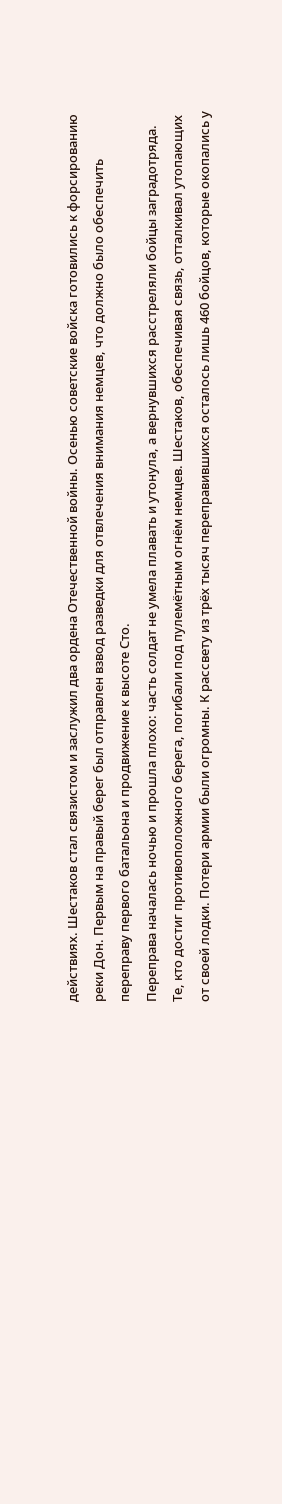действиях. Шестаков стал связистом и заслужил два ордена Отечественной войны. Осенью советские войска готовились к форсированию реки Дон. Первым на правый берег был отправлен взвод разведки для отвлечения внимания немцев, что должно было обеспечить переправу первого батальона и продвижение к высоте Сто.
Переправа началась ночью и прошла плохо: часть солдат не умела плавать и утонула, а вернувшихся расстреляли бойцы заградотряда. Те, кто достиг противоположного берега, погибали под пулемётным огнём немцев. Шестаков, обеспечивая связь, отталкивал утопающих от своей лодки. Потери армии были огромны. К рассвету из трёх тысяч переправившихся осталось лишь 460 бойцов, которые окопались у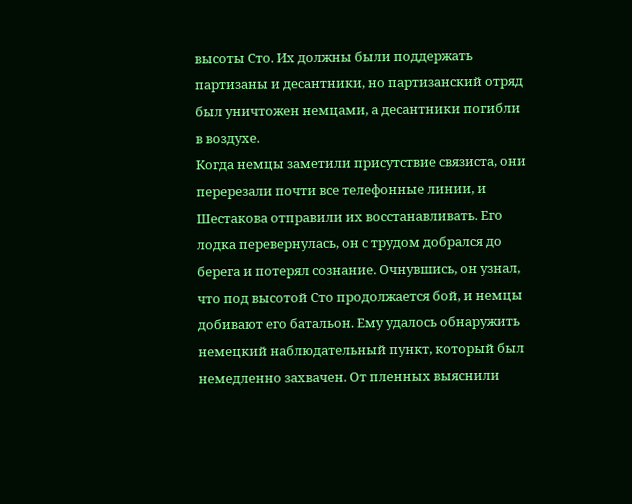высоты Сто. Их должны были поддержать партизаны и десантники, но партизанский отряд был уничтожен немцами, а десантники погибли в воздухе.
Когда немцы заметили присутствие связиста, они перерезали почти все телефонные линии, и Шестакова отправили их восстанавливать. Его лодка перевернулась, он с трудом добрался до берега и потерял сознание. Очнувшись, он узнал, что под высотой Сто продолжается бой, и немцы добивают его батальон. Ему удалось обнаружить немецкий наблюдательный пункт, который был немедленно захвачен. От пленных выяснили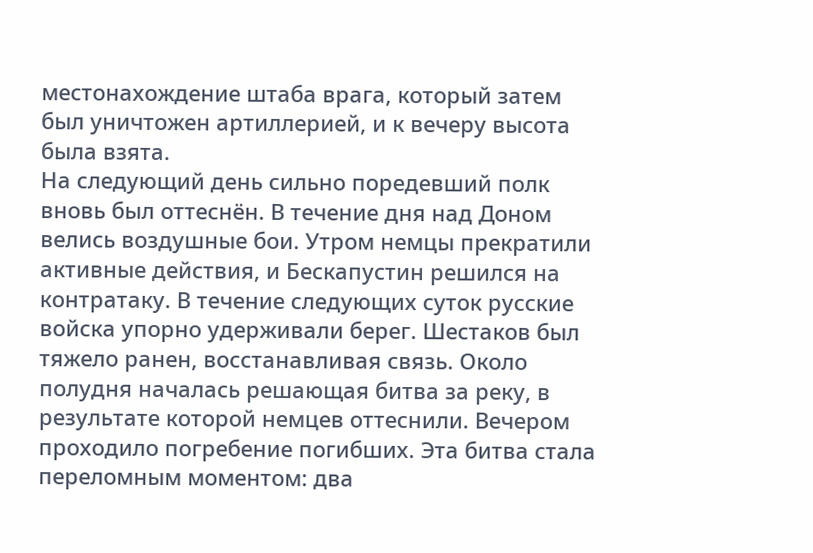местонахождение штаба врага, который затем был уничтожен артиллерией, и к вечеру высота была взята.
На следующий день сильно поредевший полк вновь был оттеснён. В течение дня над Доном велись воздушные бои. Утром немцы прекратили активные действия, и Бескапустин решился на контратаку. В течение следующих суток русские войска упорно удерживали берег. Шестаков был тяжело ранен, восстанавливая связь. Около полудня началась решающая битва за реку, в результате которой немцев оттеснили. Вечером проходило погребение погибших. Эта битва стала переломным моментом: два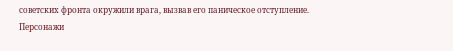советских фронта окружили врага, вызвав его паническое отступление.
Персонажи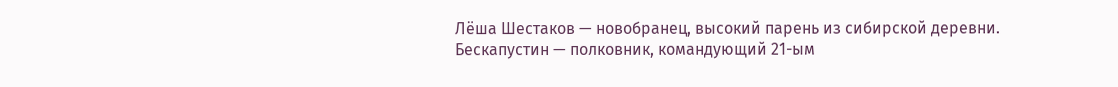Лёша Шестаков — новобранец, высокий парень из сибирской деревни.
Бескапустин — полковник, командующий 21-ым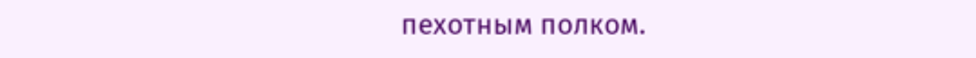пехотным полком.